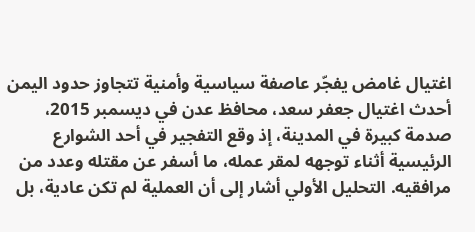اغتيال غامض يفجّر عاصفة سياسية وأمنية تتجاوز حدود اليمن أحدث اغتيال جعفر سعد، محافظ عدن في ديسمبر 2015، صدمة كبيرة في المدينة، إذ وقع التفجير في أحد الشوارع الرئيسية أثناء توجهه لمقر عمله، ما أسفر عن مقتله وعدد من مرافقيه. التحليل الأولي أشار إلى أن العملية لم تكن عادية، بل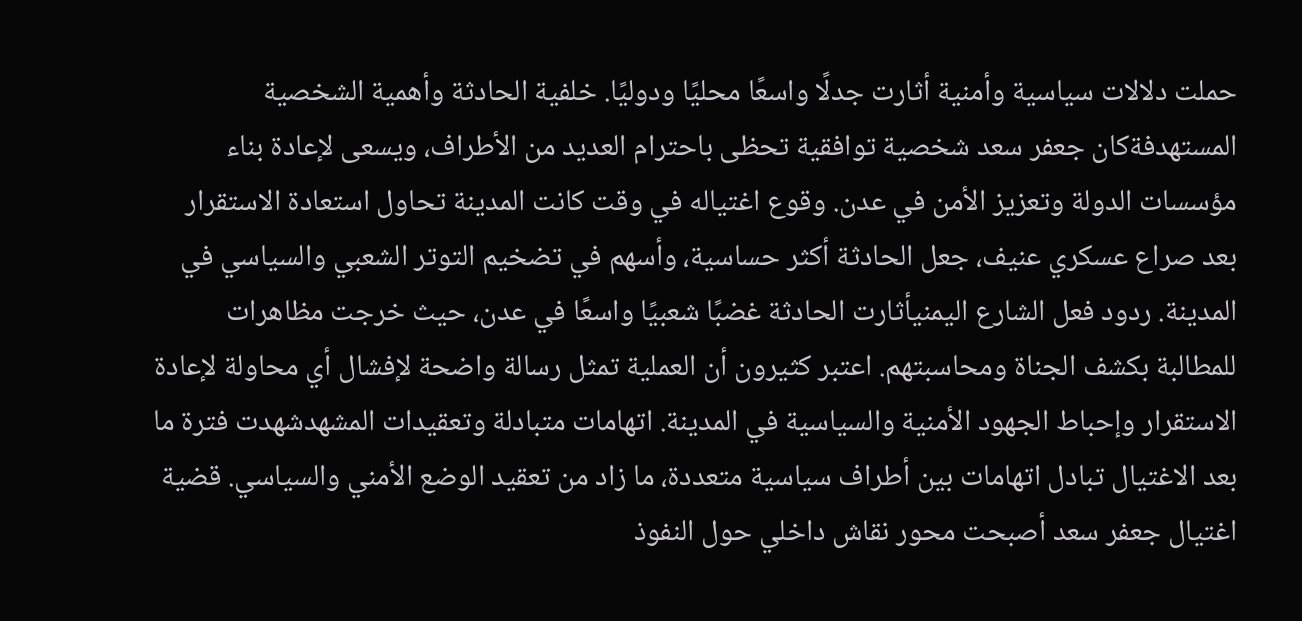حملت دلالات سياسية وأمنية أثارت جدلًا واسعًا محليًا ودوليًا. خلفية الحادثة وأهمية الشخصية المستهدفةكان جعفر سعد شخصية توافقية تحظى باحترام العديد من الأطراف، ويسعى لإعادة بناء مؤسسات الدولة وتعزيز الأمن في عدن. وقوع اغتياله في وقت كانت المدينة تحاول استعادة الاستقرار بعد صراع عسكري عنيف، جعل الحادثة أكثر حساسية، وأسهم في تضخيم التوتر الشعبي والسياسي في المدينة. ردود فعل الشارع اليمنيأثارت الحادثة غضبًا شعبيًا واسعًا في عدن، حيث خرجت مظاهرات للمطالبة بكشف الجناة ومحاسبتهم. اعتبر كثيرون أن العملية تمثل رسالة واضحة لإفشال أي محاولة لإعادة الاستقرار وإحباط الجهود الأمنية والسياسية في المدينة. اتهامات متبادلة وتعقيدات المشهدشهدت فترة ما بعد الاغتيال تبادل اتهامات بين أطراف سياسية متعددة، ما زاد من تعقيد الوضع الأمني والسياسي. قضية اغتيال جعفر سعد أصبحت محور نقاش داخلي حول النفوذ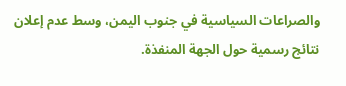والصراعات السياسية في جنوب اليمن، وسط عدم إعلان نتائج رسمية حول الجهة المنفذة.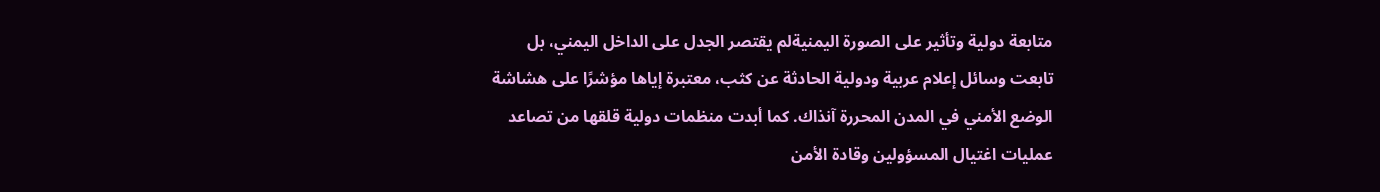متابعة دولية وتأثير على الصورة اليمنيةلم يقتصر الجدل على الداخل اليمني، بل تابعت وسائل إعلام عربية ودولية الحادثة عن كثب، معتبرة إياها مؤشرًا على هشاشة الوضع الأمني في المدن المحررة آنذاك. كما أبدت منظمات دولية قلقها من تصاعد عمليات اغتيال المسؤولين وقادة الأمن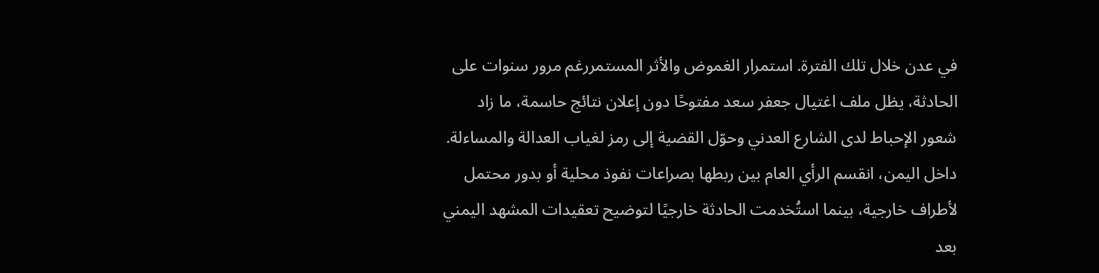في عدن خلال تلك الفترة. استمرار الغموض والأثر المستمررغم مرور سنوات على الحادثة، يظل ملف اغتيال جعفر سعد مفتوحًا دون إعلان نتائج حاسمة، ما زاد شعور الإحباط لدى الشارع العدني وحوّل القضية إلى رمز لغياب العدالة والمساءلة. داخل اليمن، انقسم الرأي العام بين ربطها بصراعات نفوذ محلية أو بدور محتمل لأطراف خارجية، بينما استُخدمت الحادثة خارجيًا لتوضيح تعقيدات المشهد اليمني بعد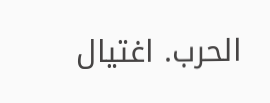الحرب. اغتيال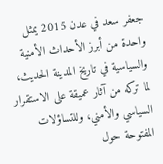جعفر سعد في عدن 2015 يمثل واحدة من أبرز الأحداث الأمنية والسياسية في تاريخ المدينة الحديث، لما تركه من آثار عميقة على الاستقرار السياسي والأمني، وللتساؤلات المفتوحة حول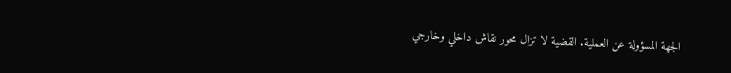الجهة المسؤولة عن العملية. القضية لا تزال محور نقاش داخلي وخارجي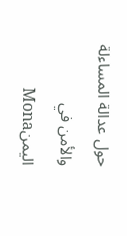حول عدالة المساءلة والأمن في اليمنMona